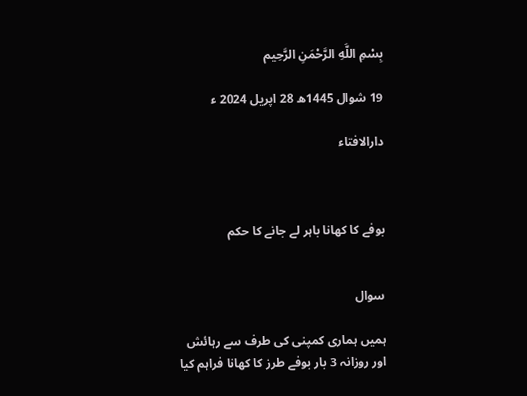بِسْمِ اللَّهِ الرَّحْمَنِ الرَّحِيم

19 شوال 1445ھ 28 اپریل 2024 ء

دارالافتاء



بوفے کا کھانا باہر لے جانے کا حکم


سوال

ہمیں ہماری کمپنی کی طرف سے رہائش اور روزانہ 3 بار بوفے طرز کا کھانا فراہم کیا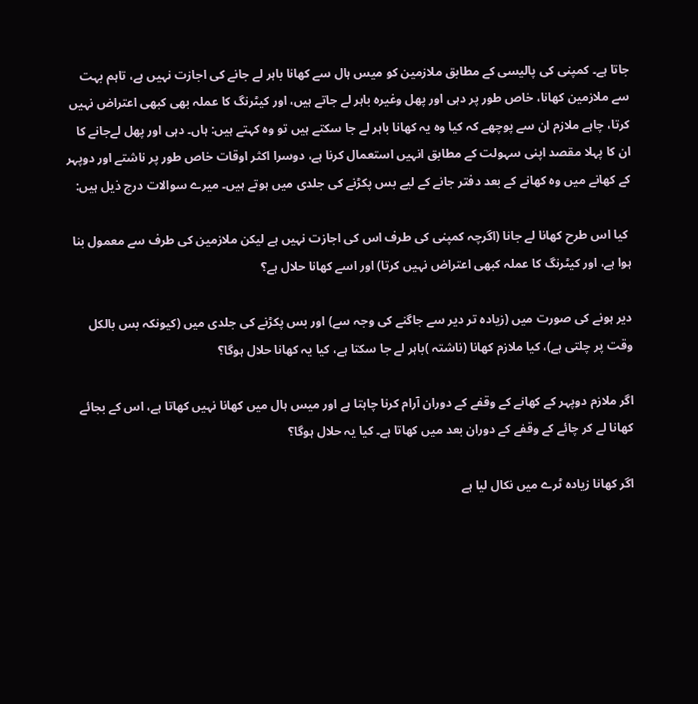جاتا ہے۔ کمپنی کی پالیسی کے مطابق ملازمین کو میس ہال سے کھانا باہر لے جانے کی اجازت نہیں ہے، تاہم بہت سے ملازمین کھانا، خاص طور پر دہی اور پھل وغیرہ باہر لے جاتے ہیں، اور کیٹرنگ کا عملہ بھی کبھی اعتراض نہیں کرتا، چاہے ملازم ان سے پوچھے کہ کیا وہ یہ کھانا باہر لے جا سکتے ہیں تو وہ کہتے ہیں: ہاں۔ دہی اور پھل لےجانے کا ان کا پہلا مقصد اپنی سہولت کے مطابق انہیں استعمال کرنا ہے، دوسرا اکثر اوقات خاص طور پر ناشتے اور دوپہر کے کھانے میں وہ کھانے کے بعد دفتر جانے کے لیے بس پکڑنے کی جلدی میں ہوتے ہیں۔ میرے سوالات درج ذیل ہیں:

 کیا اس طرح کھانا لے جانا (اگرچہ کمپنی کی طرف اس کی اجازت نہیں ہے لیکن ملازمین کی طرف سے معمول بنا ہوا ہے، اور کیٹرنگ کا عملہ کبھی اعتراض نہیں کرتا) اور اسے کھانا حلال ہے؟

دیر ہونے کی صورت میں (زیادہ تر دیر سے جاگنے کی وجہ سے) اور بس پکڑنے کی جلدی میں (کیونکہ بس بالکل وقت پر چلتی ہے)، کیا ملازم کھانا (ناشتہ )باہر لے جا سکتا ہے، کیا یہ کھانا حلال ہوگا؟

اگر ملازم دوپہر کے کھانے کے وقفے کے دوران آرام کرنا چاہتا ہے اور میس ہال میں کھانا نہیں کھاتا ہے، اس کے بجائے کھانا لے کر چائے کے وقفے کے دوران بعد میں کھاتا ہے۔ کیا یہ حلال ہوگا؟

اگر کھانا زیادہ ٹرے میں نکال لیا ہے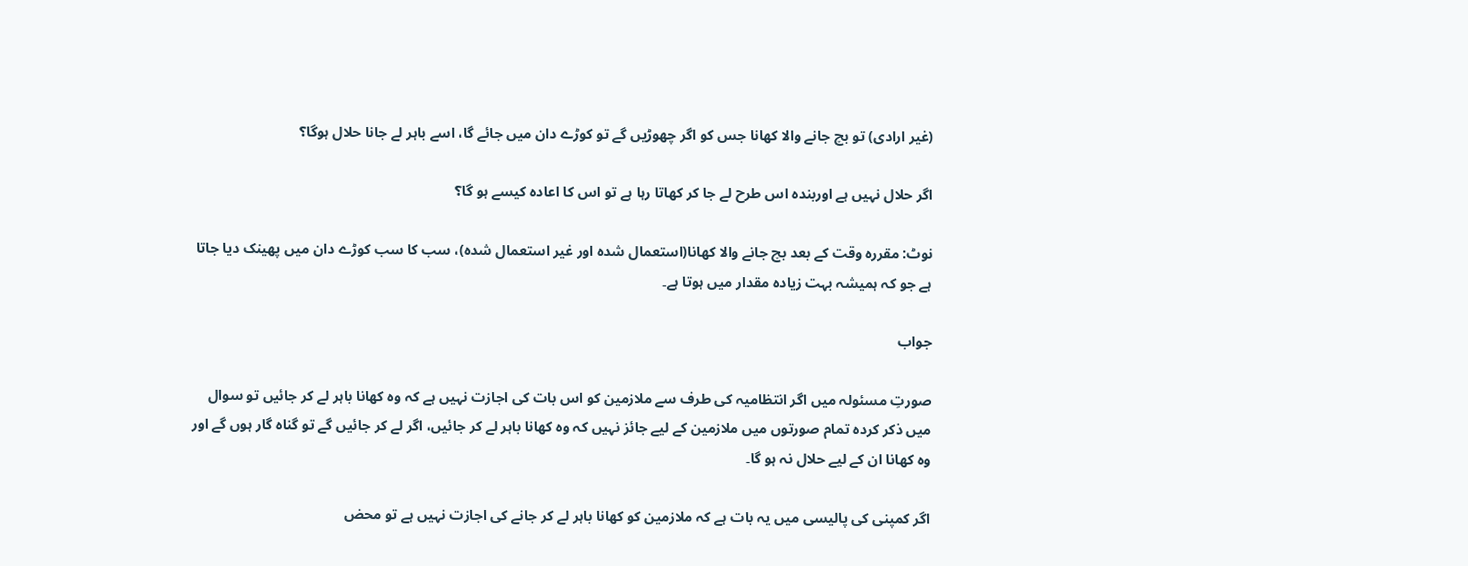(غیر ارادی) تو بچ جانے والا کھانا جس کو اگر چھوڑیں گے تو کوڑے دان میں جائے گا، اسے باہر لے جانا حلال ہوگا؟

اگر حلال نہیں ہے اوربندہ اس طرح لے جا کر کھاتا رہا ہے تو اس کا اعادہ کیسے ہو گا؟

نوٹ: مقررہ وقت کے بعد بچ جانے والا کھانا(استعمال شدہ اور غیر استعمال شدہ)، سب کا سب کوڑے دان میں پھینک دیا جاتا ہے جو کہ ہمیشہ بہت زیادہ مقدار میں ہوتا ہے۔

جواب

صورتِ مسئولہ میں اگر انتظامیہ کی طرف سے ملازمین کو اس بات کی اجازت نہیں ہے کہ وہ کھانا باہر لے کر جائیں تو سوال میں ذکر کردہ تمام صورتوں میں ملازمین کے لیے جائز نہیں کہ وہ کھانا باہر لے کر جائیں، اگر لے کر جائیں گے تو گناہ گار ہوں گے اور وہ کھانا ان کے لیے حلال نہ ہو گا۔

اگر کمپنی کی پالیسی میں یہ بات ہے کہ ملازمین کو کھانا باہر لے کر جانے کی اجازت نہیں ہے تو محض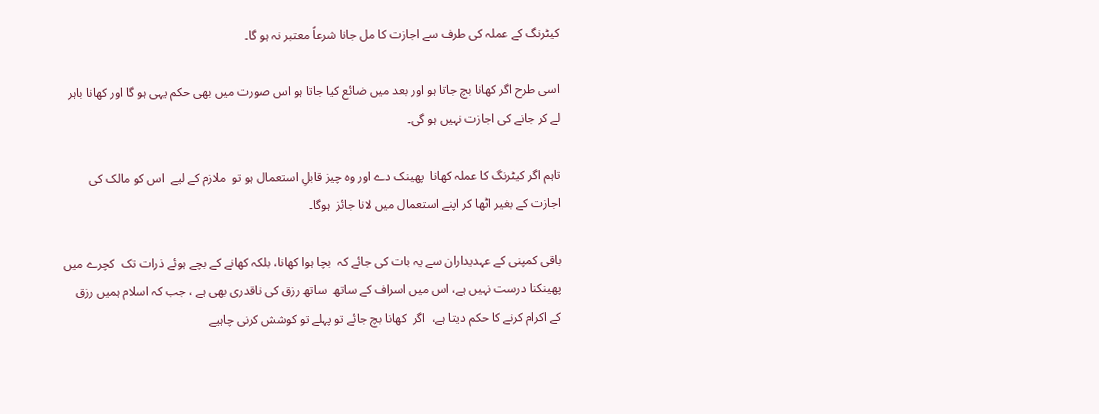کیٹرنگ کے عملہ کی طرف سے اجازت کا مل جانا شرعاً معتبر نہ ہو گا۔

اسی طرح اگر کھانا بچ جاتا ہو اور بعد میں ضائع کیا جاتا ہو اس صورت میں بھی حکم یہی ہو گا اور کھانا باہر لے کر جانے کی اجازت نہیں ہو گی۔

تاہم اگر کیٹرنگ کا عملہ کھانا  پھینک دے اور وہ چیز قابلِ استعمال ہو تو  ملازم کے لیے  اس کو مالک کی اجازت کے بغیر اٹھا کر اپنے استعمال میں لانا جائز  ہوگا۔

باقی کمپنی کے عہدیداران سے یہ بات کی جائے کہ  بچا ہوا کھانا، بلکہ کھانے کے بچے ہوئے ذرات تک  کچرے میں پھینکنا درست نہیں ہے، اس میں اسراف کے ساتھ  ساتھ رزق کی ناقدری بھی ہے ، جب کہ اسلام ہمیں رزق کے اکرام کرنے کا حکم دیتا ہے،  اگر  کھانا بچ جائے تو پہلے تو کوشش کرنی چاہیے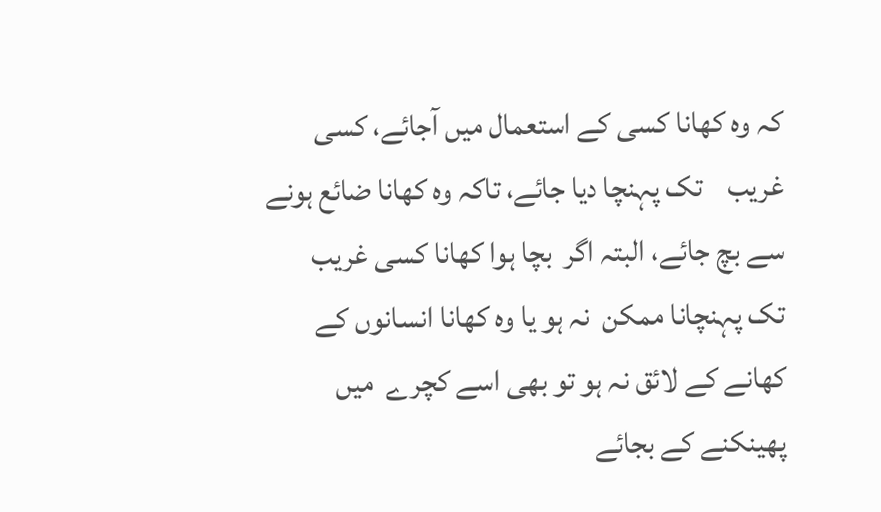کہ وہ کھانا کسی کے استعمال میں آجائے، کسی   غریب    تک پہنچا دیا جائے، تاکہ وہ کھانا ضائع ہونے سے بچ جائے، البتہ اگر  بچا ہوا کھانا کسی غریب   تک پہنچانا ممکن  نہ ہو یا وہ کھانا انسانوں کے کھانے کے لائق نہ ہو تو بھی اسے کچرے  میں پھینکنے کے بجائے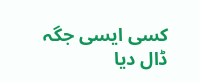کسی ایسی جگہ ڈال دیا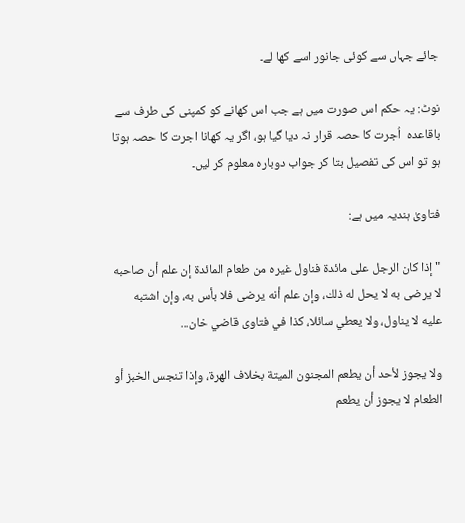جائے جہاں سے کوئی جانور اسے کھا لے۔

نوٹ: یہ حکم اس صورت میں ہے جب اس کھانے کو کمپنی کی طرف سے باقاعدہ  اُجرت کا حصہ قرار نہ دیا گیا ہو، اگر یہ کھانا اجرت کا حصہ ہوتا ہو تو اس کی تفصیل بتا کر جواب دوبارہ معلوم کر لیں۔

فتاویٰ ہندیہ میں ہے:

"إذا كان الرجل على مائدة فناول غيره من طعام المائدة إن علم أن صاحبه لا يرضى به لا يحل له ذلك، وإن علم أنه يرضى فلا بأس به، وإن اشتبه عليه لا يناول، ولا يعطي سائلا، كذا في فتاوى قاضي خان...

ولا يجوز لأحد أن يطعم المجنون الميتة بخلاف الهرة، وإذا تنجس الخبز أو الطعام لا يجوز أن يطعم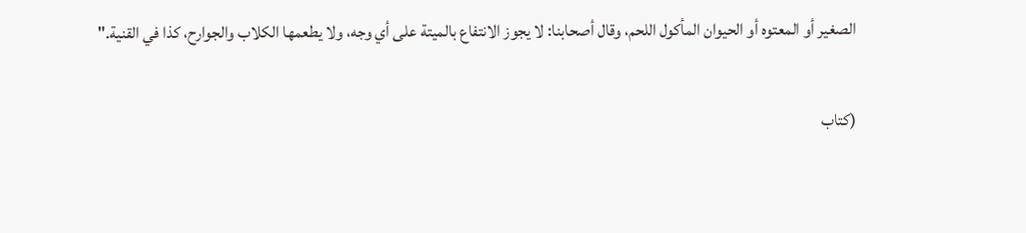الصغير أو المعتوه أو الحيوان المأكول اللحم، وقال أصحابنا: لا يجوز الانتفاع بالميتة على أي وجه، ولا يطعمها الكلاب والجوارح، كذا في القنية."

(کتاب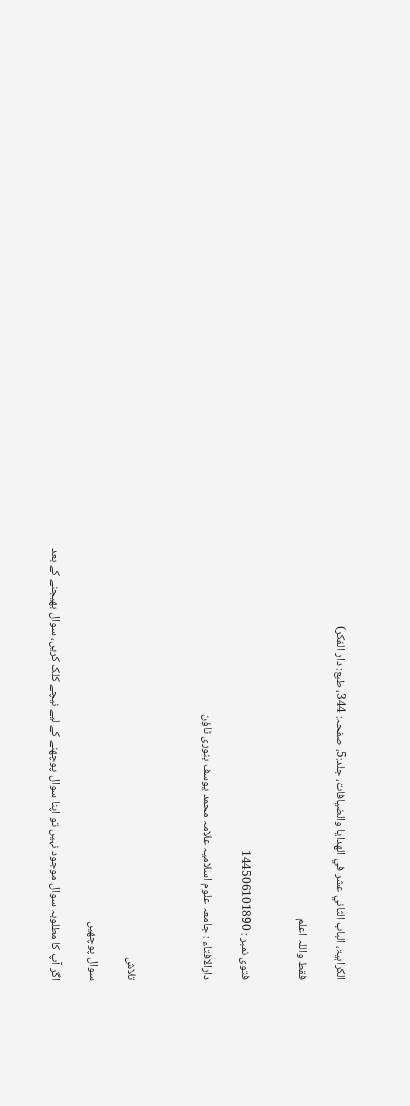الکراہیۃ، الباب الثاني عشر في الهدايا والضيافات، جلد:5، صفحہ: 344، طبع: دار الفکر)

فقط واللہ اعلم


فتوی نمبر : 144506101890

دارالافتاء : جامعہ علوم اسلامیہ علامہ محمد یوسف بنوری ٹاؤن



تلاش

سوال پوچھیں

اگر آپ کا مطلوبہ سوال موجود نہیں تو اپنا سوال پوچھنے کے لیے نیچے کلک کریں، سوال بھیجنے کے بعد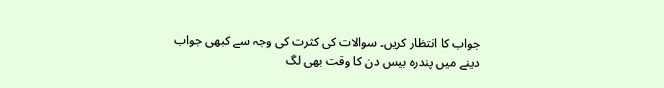جواب کا انتظار کریں۔ سوالات کی کثرت کی وجہ سے کبھی جواب دینے میں پندرہ بیس دن کا وقت بھی لگ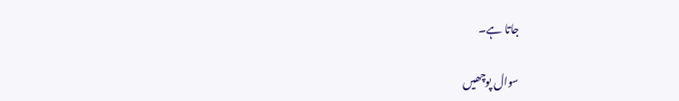جاتا ہے۔

سوال پوچھیں